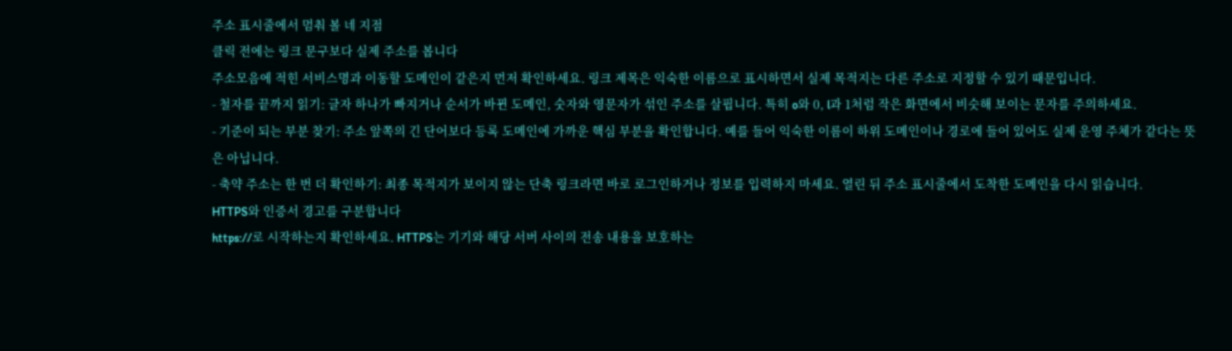주소 표시줄에서 멈춰 볼 네 지점
클릭 전에는 링크 문구보다 실제 주소를 봅니다
주소모음에 적힌 서비스명과 이동할 도메인이 같은지 먼저 확인하세요. 링크 제목은 익숙한 이름으로 표시하면서 실제 목적지는 다른 주소로 지정할 수 있기 때문입니다.
- 철자를 끝까지 읽기: 글자 하나가 빠지거나 순서가 바뀐 도메인, 숫자와 영문자가 섞인 주소를 살핍니다. 특히 o와 0, l과 1처럼 작은 화면에서 비슷해 보이는 문자를 주의하세요.
- 기준이 되는 부분 찾기: 주소 앞쪽의 긴 단어보다 등록 도메인에 가까운 핵심 부분을 확인합니다. 예를 들어 익숙한 이름이 하위 도메인이나 경로에 들어 있어도 실제 운영 주체가 같다는 뜻은 아닙니다.
- 축약 주소는 한 번 더 확인하기: 최종 목적지가 보이지 않는 단축 링크라면 바로 로그인하거나 정보를 입력하지 마세요. 열린 뒤 주소 표시줄에서 도착한 도메인을 다시 읽습니다.
HTTPS와 인증서 경고를 구분합니다
https://로 시작하는지 확인하세요. HTTPS는 기기와 해당 서버 사이의 전송 내용을 보호하는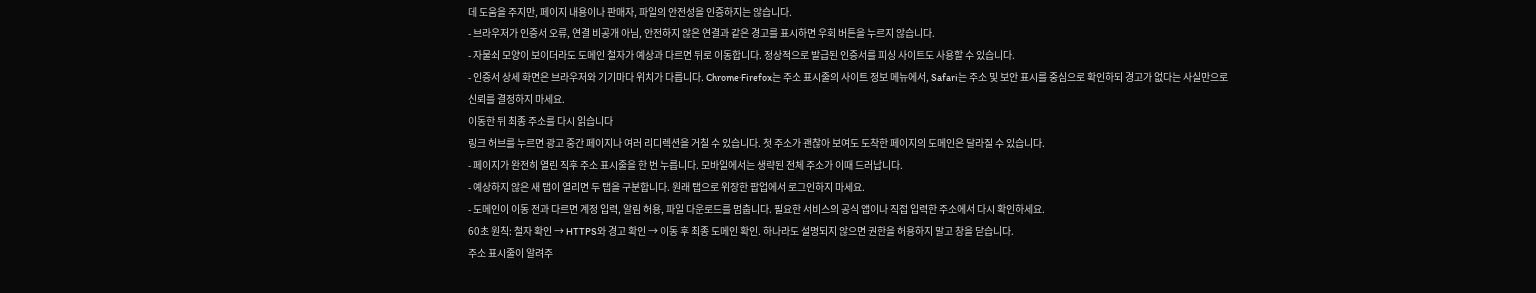데 도움을 주지만, 페이지 내용이나 판매자, 파일의 안전성을 인증하지는 않습니다.
- 브라우저가 인증서 오류, 연결 비공개 아님, 안전하지 않은 연결과 같은 경고를 표시하면 우회 버튼을 누르지 않습니다.
- 자물쇠 모양이 보이더라도 도메인 철자가 예상과 다르면 뒤로 이동합니다. 정상적으로 발급된 인증서를 피싱 사이트도 사용할 수 있습니다.
- 인증서 상세 화면은 브라우저와 기기마다 위치가 다릅니다. Chrome·Firefox는 주소 표시줄의 사이트 정보 메뉴에서, Safari는 주소 및 보안 표시를 중심으로 확인하되 경고가 없다는 사실만으로 신뢰를 결정하지 마세요.
이동한 뒤 최종 주소를 다시 읽습니다
링크 허브를 누르면 광고 중간 페이지나 여러 리디렉션을 거칠 수 있습니다. 첫 주소가 괜찮아 보여도 도착한 페이지의 도메인은 달라질 수 있습니다.
- 페이지가 완전히 열린 직후 주소 표시줄을 한 번 누릅니다. 모바일에서는 생략된 전체 주소가 이때 드러납니다.
- 예상하지 않은 새 탭이 열리면 두 탭을 구분합니다. 원래 탭으로 위장한 팝업에서 로그인하지 마세요.
- 도메인이 이동 전과 다르면 계정 입력, 알림 허용, 파일 다운로드를 멈춥니다. 필요한 서비스의 공식 앱이나 직접 입력한 주소에서 다시 확인하세요.
60초 원칙: 철자 확인 → HTTPS와 경고 확인 → 이동 후 최종 도메인 확인. 하나라도 설명되지 않으면 권한을 허용하지 말고 창을 닫습니다.
주소 표시줄이 알려주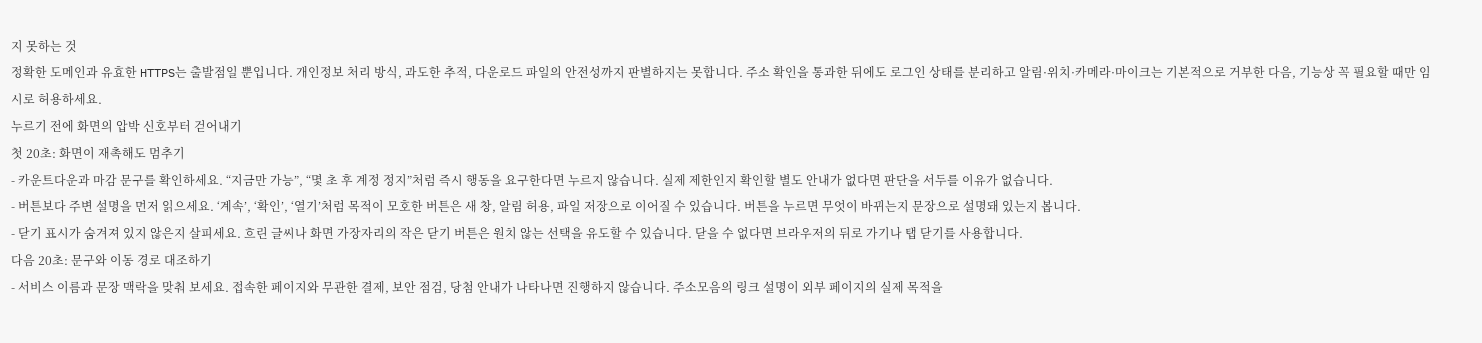지 못하는 것
정확한 도메인과 유효한 HTTPS는 출발점일 뿐입니다. 개인정보 처리 방식, 과도한 추적, 다운로드 파일의 안전성까지 판별하지는 못합니다. 주소 확인을 통과한 뒤에도 로그인 상태를 분리하고 알림·위치·카메라·마이크는 기본적으로 거부한 다음, 기능상 꼭 필요할 때만 임시로 허용하세요.
누르기 전에 화면의 압박 신호부터 걷어내기
첫 20초: 화면이 재촉해도 멈추기
- 카운트다운과 마감 문구를 확인하세요. “지금만 가능”, “몇 초 후 계정 정지”처럼 즉시 행동을 요구한다면 누르지 않습니다. 실제 제한인지 확인할 별도 안내가 없다면 판단을 서두를 이유가 없습니다.
- 버튼보다 주변 설명을 먼저 읽으세요. ‘계속’, ‘확인’, ‘열기’처럼 목적이 모호한 버튼은 새 창, 알림 허용, 파일 저장으로 이어질 수 있습니다. 버튼을 누르면 무엇이 바뀌는지 문장으로 설명돼 있는지 봅니다.
- 닫기 표시가 숨겨져 있지 않은지 살피세요. 흐린 글씨나 화면 가장자리의 작은 닫기 버튼은 원치 않는 선택을 유도할 수 있습니다. 닫을 수 없다면 브라우저의 뒤로 가기나 탭 닫기를 사용합니다.
다음 20초: 문구와 이동 경로 대조하기
- 서비스 이름과 문장 맥락을 맞춰 보세요. 접속한 페이지와 무관한 결제, 보안 점검, 당첨 안내가 나타나면 진행하지 않습니다. 주소모음의 링크 설명이 외부 페이지의 실제 목적을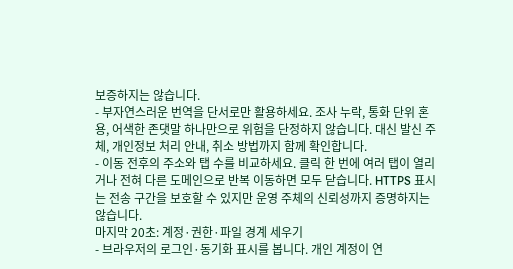보증하지는 않습니다.
- 부자연스러운 번역을 단서로만 활용하세요. 조사 누락, 통화 단위 혼용, 어색한 존댓말 하나만으로 위험을 단정하지 않습니다. 대신 발신 주체, 개인정보 처리 안내, 취소 방법까지 함께 확인합니다.
- 이동 전후의 주소와 탭 수를 비교하세요. 클릭 한 번에 여러 탭이 열리거나 전혀 다른 도메인으로 반복 이동하면 모두 닫습니다. HTTPS 표시는 전송 구간을 보호할 수 있지만 운영 주체의 신뢰성까지 증명하지는 않습니다.
마지막 20초: 계정·권한·파일 경계 세우기
- 브라우저의 로그인·동기화 표시를 봅니다. 개인 계정이 연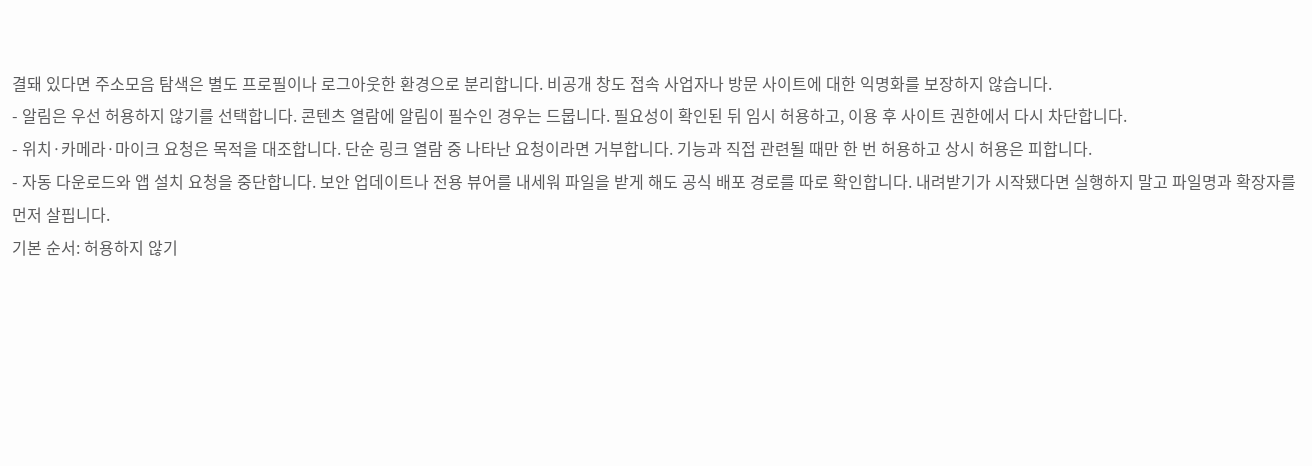결돼 있다면 주소모음 탐색은 별도 프로필이나 로그아웃한 환경으로 분리합니다. 비공개 창도 접속 사업자나 방문 사이트에 대한 익명화를 보장하지 않습니다.
- 알림은 우선 허용하지 않기를 선택합니다. 콘텐츠 열람에 알림이 필수인 경우는 드뭅니다. 필요성이 확인된 뒤 임시 허용하고, 이용 후 사이트 권한에서 다시 차단합니다.
- 위치·카메라·마이크 요청은 목적을 대조합니다. 단순 링크 열람 중 나타난 요청이라면 거부합니다. 기능과 직접 관련될 때만 한 번 허용하고 상시 허용은 피합니다.
- 자동 다운로드와 앱 설치 요청을 중단합니다. 보안 업데이트나 전용 뷰어를 내세워 파일을 받게 해도 공식 배포 경로를 따로 확인합니다. 내려받기가 시작됐다면 실행하지 말고 파일명과 확장자를 먼저 살핍니다.
기본 순서: 허용하지 않기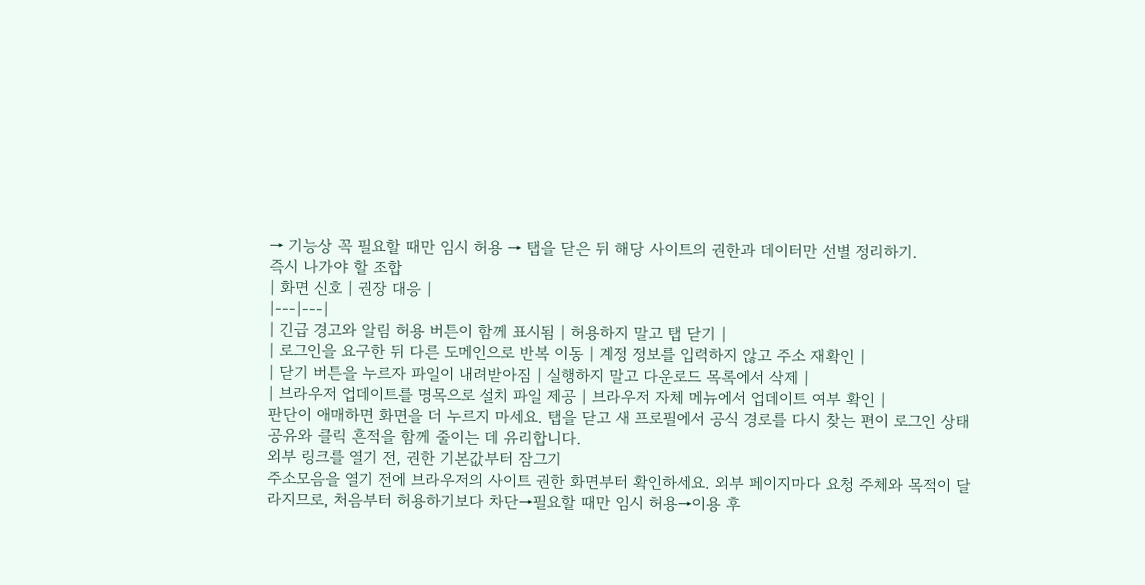→ 기능상 꼭 필요할 때만 임시 허용 → 탭을 닫은 뒤 해당 사이트의 권한과 데이터만 선별 정리하기.
즉시 나가야 할 조합
| 화면 신호 | 권장 대응 |
|---|---|
| 긴급 경고와 알림 허용 버튼이 함께 표시됨 | 허용하지 말고 탭 닫기 |
| 로그인을 요구한 뒤 다른 도메인으로 반복 이동 | 계정 정보를 입력하지 않고 주소 재확인 |
| 닫기 버튼을 누르자 파일이 내려받아짐 | 실행하지 말고 다운로드 목록에서 삭제 |
| 브라우저 업데이트를 명목으로 설치 파일 제공 | 브라우저 자체 메뉴에서 업데이트 여부 확인 |
판단이 애매하면 화면을 더 누르지 마세요. 탭을 닫고 새 프로필에서 공식 경로를 다시 찾는 편이 로그인 상태 공유와 클릭 흔적을 함께 줄이는 데 유리합니다.
외부 링크를 열기 전, 권한 기본값부터 잠그기
주소모음을 열기 전에 브라우저의 사이트 권한 화면부터 확인하세요. 외부 페이지마다 요청 주체와 목적이 달라지므로, 처음부터 허용하기보다 차단→필요할 때만 임시 허용→이용 후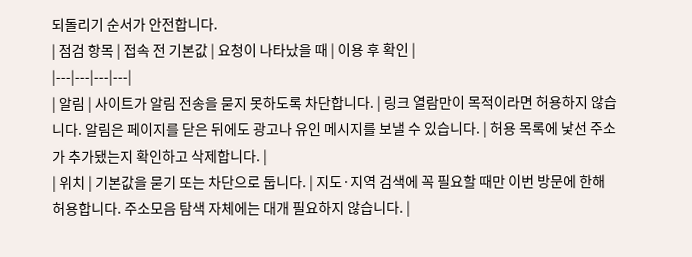되돌리기 순서가 안전합니다.
| 점검 항목 | 접속 전 기본값 | 요청이 나타났을 때 | 이용 후 확인 |
|---|---|---|---|
| 알림 | 사이트가 알림 전송을 묻지 못하도록 차단합니다. | 링크 열람만이 목적이라면 허용하지 않습니다. 알림은 페이지를 닫은 뒤에도 광고나 유인 메시지를 보낼 수 있습니다. | 허용 목록에 낯선 주소가 추가됐는지 확인하고 삭제합니다. |
| 위치 | 기본값을 묻기 또는 차단으로 둡니다. | 지도·지역 검색에 꼭 필요할 때만 이번 방문에 한해 허용합니다. 주소모음 탐색 자체에는 대개 필요하지 않습니다. |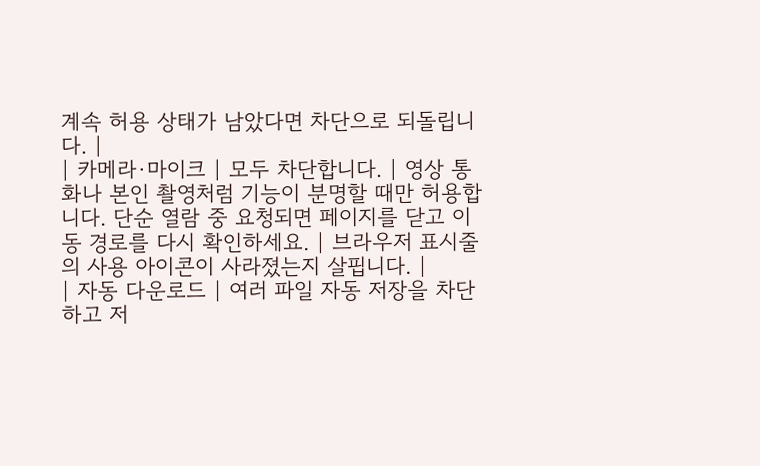계속 허용 상태가 남았다면 차단으로 되돌립니다. |
| 카메라·마이크 | 모두 차단합니다. | 영상 통화나 본인 촬영처럼 기능이 분명할 때만 허용합니다. 단순 열람 중 요청되면 페이지를 닫고 이동 경로를 다시 확인하세요. | 브라우저 표시줄의 사용 아이콘이 사라졌는지 살핍니다. |
| 자동 다운로드 | 여러 파일 자동 저장을 차단하고 저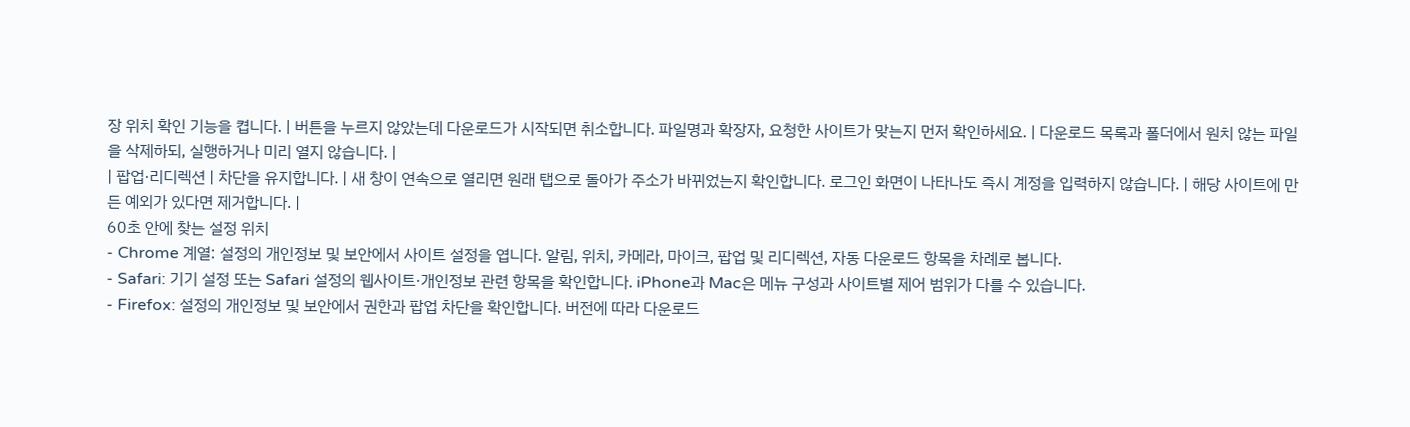장 위치 확인 기능을 켭니다. | 버튼을 누르지 않았는데 다운로드가 시작되면 취소합니다. 파일명과 확장자, 요청한 사이트가 맞는지 먼저 확인하세요. | 다운로드 목록과 폴더에서 원치 않는 파일을 삭제하되, 실행하거나 미리 열지 않습니다. |
| 팝업·리디렉션 | 차단을 유지합니다. | 새 창이 연속으로 열리면 원래 탭으로 돌아가 주소가 바뀌었는지 확인합니다. 로그인 화면이 나타나도 즉시 계정을 입력하지 않습니다. | 해당 사이트에 만든 예외가 있다면 제거합니다. |
60초 안에 찾는 설정 위치
- Chrome 계열: 설정의 개인정보 및 보안에서 사이트 설정을 엽니다. 알림, 위치, 카메라, 마이크, 팝업 및 리디렉션, 자동 다운로드 항목을 차례로 봅니다.
- Safari: 기기 설정 또는 Safari 설정의 웹사이트·개인정보 관련 항목을 확인합니다. iPhone과 Mac은 메뉴 구성과 사이트별 제어 범위가 다를 수 있습니다.
- Firefox: 설정의 개인정보 및 보안에서 권한과 팝업 차단을 확인합니다. 버전에 따라 다운로드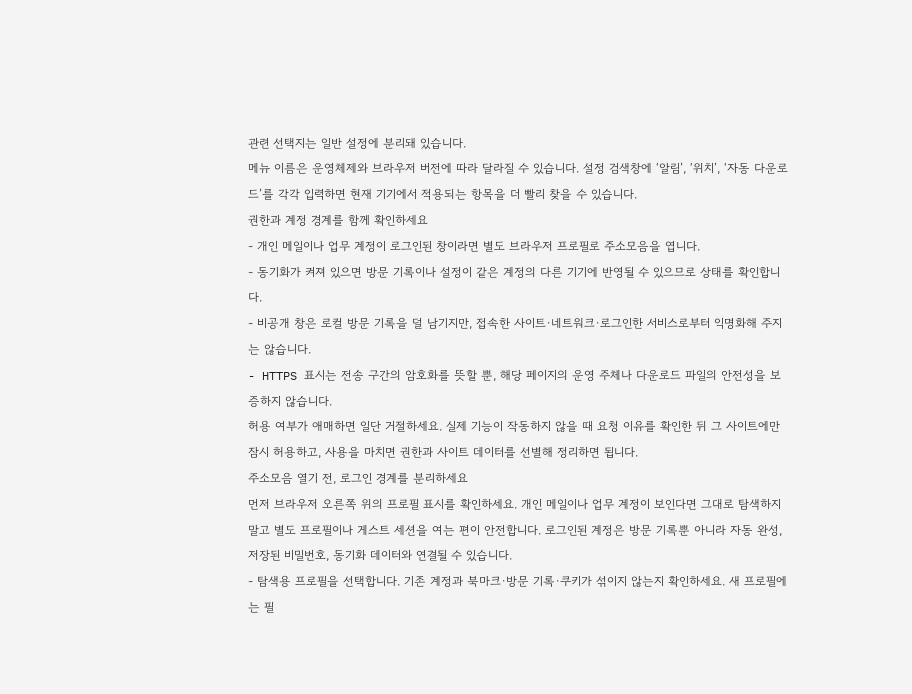관련 선택지는 일반 설정에 분리돼 있습니다.
메뉴 이름은 운영체제와 브라우저 버전에 따라 달라질 수 있습니다. 설정 검색창에 ‘알림’, ‘위치’, ‘자동 다운로드’를 각각 입력하면 현재 기기에서 적용되는 항목을 더 빨리 찾을 수 있습니다.
권한과 계정 경계를 함께 확인하세요
- 개인 메일이나 업무 계정이 로그인된 창이라면 별도 브라우저 프로필로 주소모음을 엽니다.
- 동기화가 켜져 있으면 방문 기록이나 설정이 같은 계정의 다른 기기에 반영될 수 있으므로 상태를 확인합니다.
- 비공개 창은 로컬 방문 기록을 덜 남기지만, 접속한 사이트·네트워크·로그인한 서비스로부터 익명화해 주지는 않습니다.
- HTTPS 표시는 전송 구간의 암호화를 뜻할 뿐, 해당 페이지의 운영 주체나 다운로드 파일의 안전성을 보증하지 않습니다.
허용 여부가 애매하면 일단 거절하세요. 실제 기능이 작동하지 않을 때 요청 이유를 확인한 뒤 그 사이트에만 잠시 허용하고, 사용을 마치면 권한과 사이트 데이터를 선별해 정리하면 됩니다.
주소모음 열기 전, 로그인 경계를 분리하세요
먼저 브라우저 오른쪽 위의 프로필 표시를 확인하세요. 개인 메일이나 업무 계정이 보인다면 그대로 탐색하지 말고 별도 프로필이나 게스트 세션을 여는 편이 안전합니다. 로그인된 계정은 방문 기록뿐 아니라 자동 완성, 저장된 비밀번호, 동기화 데이터와 연결될 수 있습니다.
- 탐색용 프로필을 선택합니다. 기존 계정과 북마크·방문 기록·쿠키가 섞이지 않는지 확인하세요. 새 프로필에는 필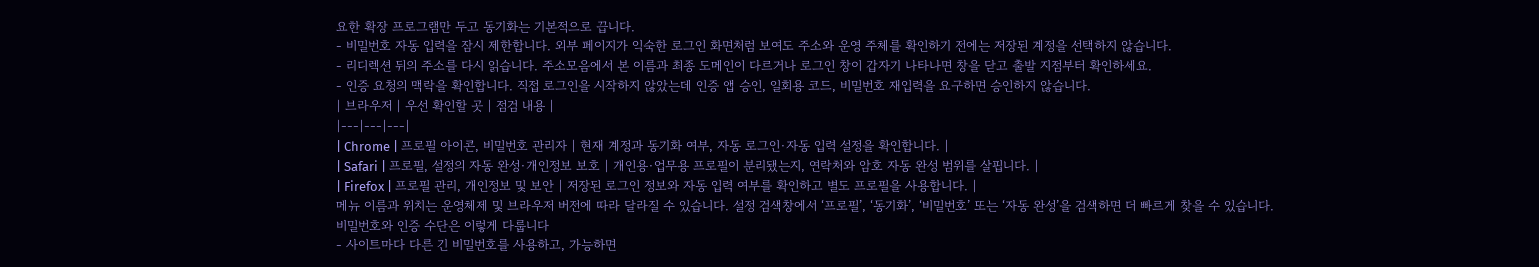요한 확장 프로그램만 두고 동기화는 기본적으로 끕니다.
- 비밀번호 자동 입력을 잠시 제한합니다. 외부 페이지가 익숙한 로그인 화면처럼 보여도 주소와 운영 주체를 확인하기 전에는 저장된 계정을 선택하지 않습니다.
- 리디렉션 뒤의 주소를 다시 읽습니다. 주소모음에서 본 이름과 최종 도메인이 다르거나 로그인 창이 갑자기 나타나면 창을 닫고 출발 지점부터 확인하세요.
- 인증 요청의 맥락을 확인합니다. 직접 로그인을 시작하지 않았는데 인증 앱 승인, 일회용 코드, 비밀번호 재입력을 요구하면 승인하지 않습니다.
| 브라우저 | 우선 확인할 곳 | 점검 내용 |
|---|---|---|
| Chrome | 프로필 아이콘, 비밀번호 관리자 | 현재 계정과 동기화 여부, 자동 로그인·자동 입력 설정을 확인합니다. |
| Safari | 프로필, 설정의 자동 완성·개인정보 보호 | 개인용·업무용 프로필이 분리됐는지, 연락처와 암호 자동 완성 범위를 살핍니다. |
| Firefox | 프로필 관리, 개인정보 및 보안 | 저장된 로그인 정보와 자동 입력 여부를 확인하고 별도 프로필을 사용합니다. |
메뉴 이름과 위치는 운영체제 및 브라우저 버전에 따라 달라질 수 있습니다. 설정 검색창에서 ‘프로필’, ‘동기화’, ‘비밀번호’ 또는 ‘자동 완성’을 검색하면 더 빠르게 찾을 수 있습니다.
비밀번호와 인증 수단은 이렇게 다룹니다
- 사이트마다 다른 긴 비밀번호를 사용하고, 가능하면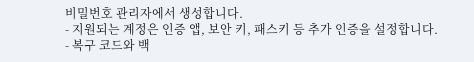비밀번호 관리자에서 생성합니다.
- 지원되는 계정은 인증 앱, 보안 키, 패스키 등 추가 인증을 설정합니다.
- 복구 코드와 백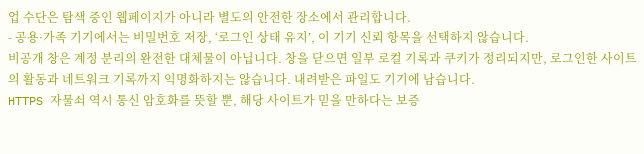업 수단은 탐색 중인 웹페이지가 아니라 별도의 안전한 장소에서 관리합니다.
- 공용·가족 기기에서는 비밀번호 저장, ‘로그인 상태 유지’, 이 기기 신뢰 항목을 선택하지 않습니다.
비공개 창은 계정 분리의 완전한 대체물이 아닙니다. 창을 닫으면 일부 로컬 기록과 쿠키가 정리되지만, 로그인한 사이트의 활동과 네트워크 기록까지 익명화하지는 않습니다. 내려받은 파일도 기기에 남습니다.
HTTPS 자물쇠 역시 통신 암호화를 뜻할 뿐, 해당 사이트가 믿을 만하다는 보증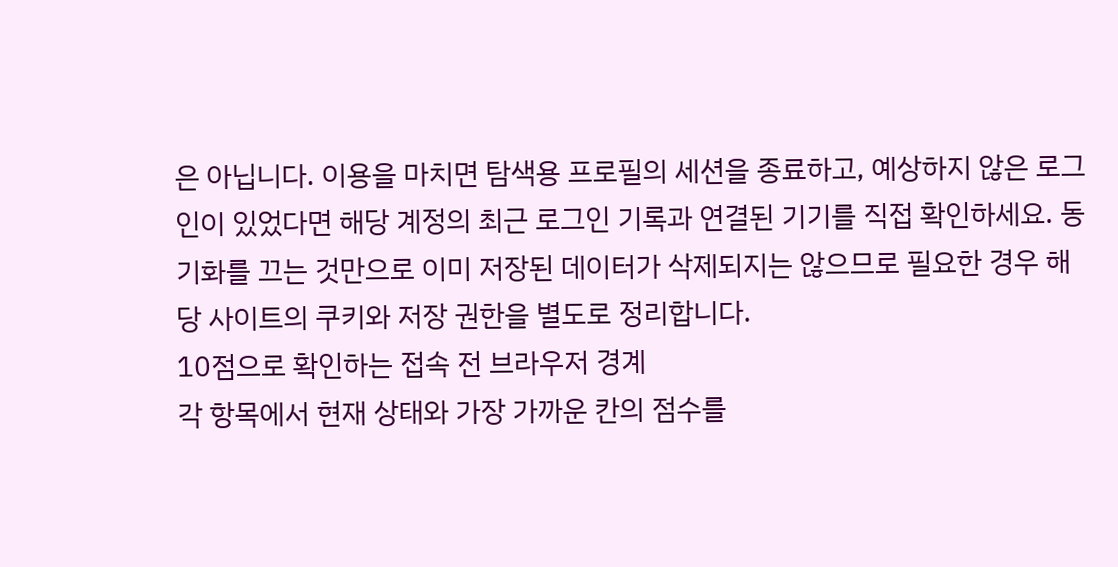은 아닙니다. 이용을 마치면 탐색용 프로필의 세션을 종료하고, 예상하지 않은 로그인이 있었다면 해당 계정의 최근 로그인 기록과 연결된 기기를 직접 확인하세요. 동기화를 끄는 것만으로 이미 저장된 데이터가 삭제되지는 않으므로 필요한 경우 해당 사이트의 쿠키와 저장 권한을 별도로 정리합니다.
10점으로 확인하는 접속 전 브라우저 경계
각 항목에서 현재 상태와 가장 가까운 칸의 점수를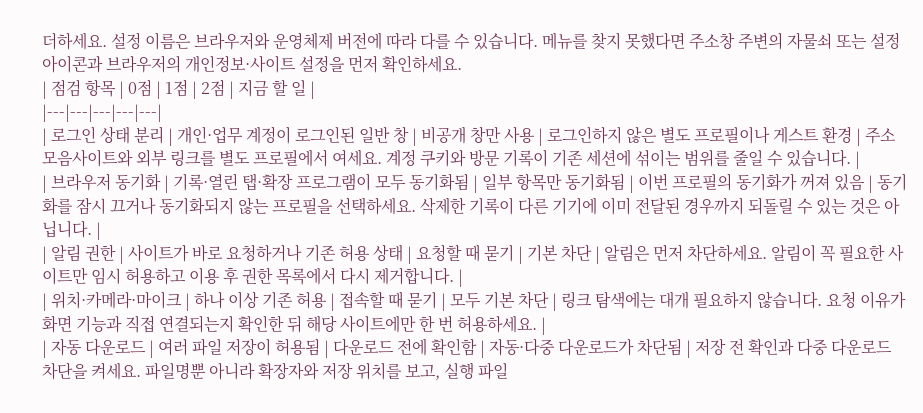더하세요. 설정 이름은 브라우저와 운영체제 버전에 따라 다를 수 있습니다. 메뉴를 찾지 못했다면 주소창 주변의 자물쇠 또는 설정 아이콘과 브라우저의 개인정보·사이트 설정을 먼저 확인하세요.
| 점검 항목 | 0점 | 1점 | 2점 | 지금 할 일 |
|---|---|---|---|---|
| 로그인 상태 분리 | 개인·업무 계정이 로그인된 일반 창 | 비공개 창만 사용 | 로그인하지 않은 별도 프로필이나 게스트 환경 | 주소모음사이트와 외부 링크를 별도 프로필에서 여세요. 계정 쿠키와 방문 기록이 기존 세션에 섞이는 범위를 줄일 수 있습니다. |
| 브라우저 동기화 | 기록·열린 탭·확장 프로그램이 모두 동기화됨 | 일부 항목만 동기화됨 | 이번 프로필의 동기화가 꺼져 있음 | 동기화를 잠시 끄거나 동기화되지 않는 프로필을 선택하세요. 삭제한 기록이 다른 기기에 이미 전달된 경우까지 되돌릴 수 있는 것은 아닙니다. |
| 알림 권한 | 사이트가 바로 요청하거나 기존 허용 상태 | 요청할 때 묻기 | 기본 차단 | 알림은 먼저 차단하세요. 알림이 꼭 필요한 사이트만 임시 허용하고 이용 후 권한 목록에서 다시 제거합니다. |
| 위치·카메라·마이크 | 하나 이상 기존 허용 | 접속할 때 묻기 | 모두 기본 차단 | 링크 탐색에는 대개 필요하지 않습니다. 요청 이유가 화면 기능과 직접 연결되는지 확인한 뒤 해당 사이트에만 한 번 허용하세요. |
| 자동 다운로드 | 여러 파일 저장이 허용됨 | 다운로드 전에 확인함 | 자동·다중 다운로드가 차단됨 | 저장 전 확인과 다중 다운로드 차단을 켜세요. 파일명뿐 아니라 확장자와 저장 위치를 보고, 실행 파일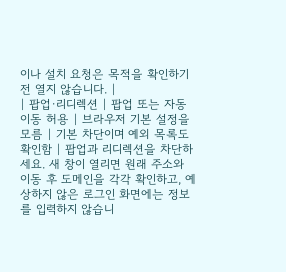이나 설치 요청은 목적을 확인하기 전 열지 않습니다. |
| 팝업·리디렉션 | 팝업 또는 자동 이동 허용 | 브라우저 기본 설정을 모름 | 기본 차단이며 예외 목록도 확인함 | 팝업과 리디렉션을 차단하세요. 새 창이 열리면 원래 주소와 이동 후 도메인을 각각 확인하고, 예상하지 않은 로그인 화면에는 정보를 입력하지 않습니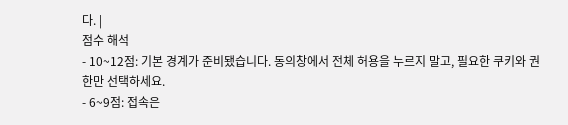다. |
점수 해석
- 10~12점: 기본 경계가 준비됐습니다. 동의창에서 전체 허용을 누르지 말고, 필요한 쿠키와 권한만 선택하세요.
- 6~9점: 접속은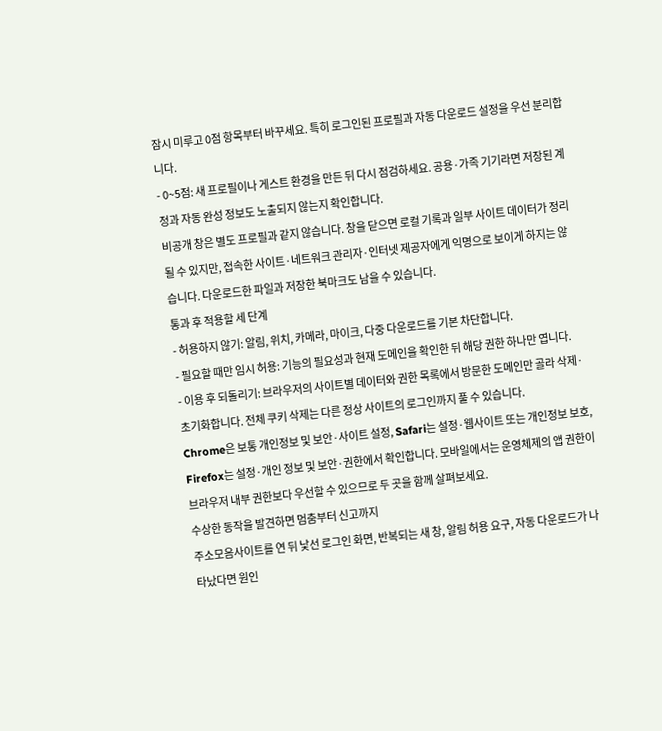잠시 미루고 0점 항목부터 바꾸세요. 특히 로그인된 프로필과 자동 다운로드 설정을 우선 분리합니다.
- 0~5점: 새 프로필이나 게스트 환경을 만든 뒤 다시 점검하세요. 공용·가족 기기라면 저장된 계정과 자동 완성 정보도 노출되지 않는지 확인합니다.
비공개 창은 별도 프로필과 같지 않습니다. 창을 닫으면 로컬 기록과 일부 사이트 데이터가 정리될 수 있지만, 접속한 사이트·네트워크 관리자·인터넷 제공자에게 익명으로 보이게 하지는 않습니다. 다운로드한 파일과 저장한 북마크도 남을 수 있습니다.
통과 후 적용할 세 단계
- 허용하지 않기: 알림, 위치, 카메라, 마이크, 다중 다운로드를 기본 차단합니다.
- 필요할 때만 임시 허용: 기능의 필요성과 현재 도메인을 확인한 뒤 해당 권한 하나만 엽니다.
- 이용 후 되돌리기: 브라우저의 사이트별 데이터와 권한 목록에서 방문한 도메인만 골라 삭제·초기화합니다. 전체 쿠키 삭제는 다른 정상 사이트의 로그인까지 풀 수 있습니다.
Chrome은 보통 개인정보 및 보안·사이트 설정, Safari는 설정·웹사이트 또는 개인정보 보호, Firefox는 설정·개인 정보 및 보안·권한에서 확인합니다. 모바일에서는 운영체제의 앱 권한이 브라우저 내부 권한보다 우선할 수 있으므로 두 곳을 함께 살펴보세요.
수상한 동작을 발견하면 멈춤부터 신고까지
주소모음사이트를 연 뒤 낯선 로그인 화면, 반복되는 새 창, 알림 허용 요구, 자동 다운로드가 나타났다면 원인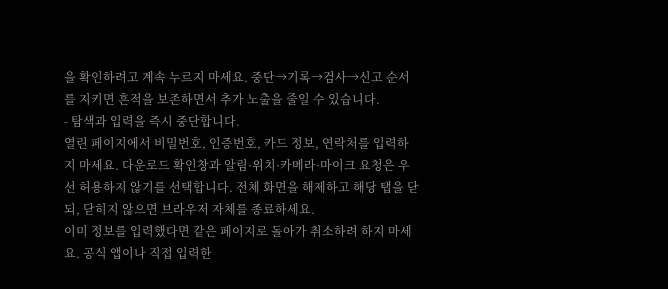을 확인하려고 계속 누르지 마세요. 중단→기록→검사→신고 순서를 지키면 흔적을 보존하면서 추가 노출을 줄일 수 있습니다.
- 탐색과 입력을 즉시 중단합니다.
열린 페이지에서 비밀번호, 인증번호, 카드 정보, 연락처를 입력하지 마세요. 다운로드 확인창과 알림·위치·카메라·마이크 요청은 우선 허용하지 않기를 선택합니다. 전체 화면을 해제하고 해당 탭을 닫되, 닫히지 않으면 브라우저 자체를 종료하세요.
이미 정보를 입력했다면 같은 페이지로 돌아가 취소하려 하지 마세요. 공식 앱이나 직접 입력한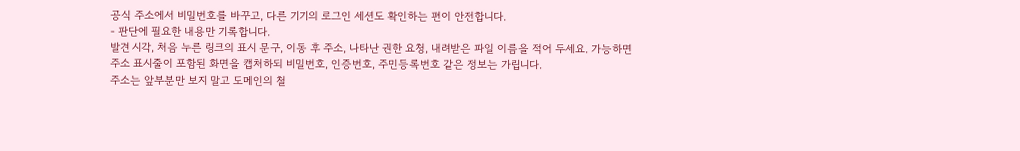공식 주소에서 비밀번호를 바꾸고, 다른 기기의 로그인 세션도 확인하는 편이 안전합니다.
- 판단에 필요한 내용만 기록합니다.
발견 시각, 처음 누른 링크의 표시 문구, 이동 후 주소, 나타난 권한 요청, 내려받은 파일 이름을 적어 두세요. 가능하면 주소 표시줄이 포함된 화면을 캡처하되 비밀번호, 인증번호, 주민등록번호 같은 정보는 가립니다.
주소는 앞부분만 보지 말고 도메인의 철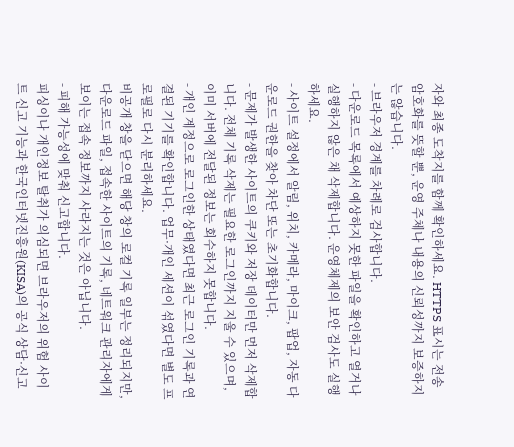자와 최종 도착지를 함께 확인하세요. HTTPS 표시는 전송 암호화를 뜻할 뿐, 운영 주체나 내용의 신뢰성까지 보증하지는 않습니다.
- 브라우저 경계를 차례로 검사합니다.
- 다운로드 목록에서 예상하지 못한 파일을 확인하고 열거나 실행하지 않은 채 삭제합니다. 운영체제의 보안 검사도 실행하세요.
- 사이트 설정에서 알림, 위치, 카메라, 마이크, 팝업, 자동 다운로드 권한을 찾아 차단 또는 초기화합니다.
- 문제가 발생한 사이트의 쿠키와 저장 데이터만 먼저 삭제합니다. 전체 기록 삭제는 필요한 로그인까지 지울 수 있으며, 이미 서버에 전달된 정보는 회수하지 못합니다.
- 개인 계정으로 로그인한 상태였다면 최근 로그인 기록과 연결된 기기를 확인합니다. 업무·개인 세션이 섞였다면 별도 프로필로 다시 분리하세요.
비공개 창을 닫으면 해당 창의 로컬 기록 일부는 정리되지만, 다운로드 파일, 접속한 사이트의 기록, 네트워크 관리자에게 보이는 접속 정보까지 사라지는 것은 아닙니다.
- 피해 가능성에 맞춰 신고합니다.
피싱이나 개인정보 탈취가 의심되면 브라우저의 위험 사이트 신고 기능과 한국인터넷진흥원(KISA)의 공식 상담·신고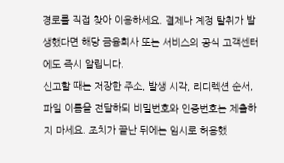경로를 직접 찾아 이용하세요. 결제나 계정 탈취가 발생했다면 해당 금융회사 또는 서비스의 공식 고객센터에도 즉시 알립니다.
신고할 때는 저장한 주소, 발생 시각, 리디렉션 순서, 파일 이름을 전달하되 비밀번호와 인증번호는 제출하지 마세요. 조치가 끝난 뒤에는 임시로 허용했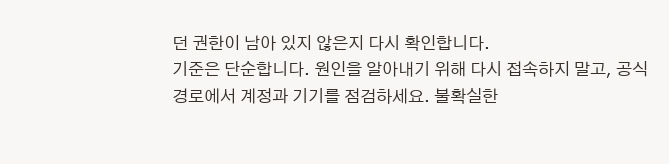던 권한이 남아 있지 않은지 다시 확인합니다.
기준은 단순합니다. 원인을 알아내기 위해 다시 접속하지 말고, 공식 경로에서 계정과 기기를 점검하세요. 불확실한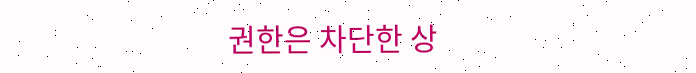권한은 차단한 상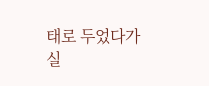태로 두었다가 실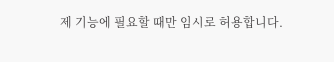제 기능에 필요할 때만 임시로 허용합니다.